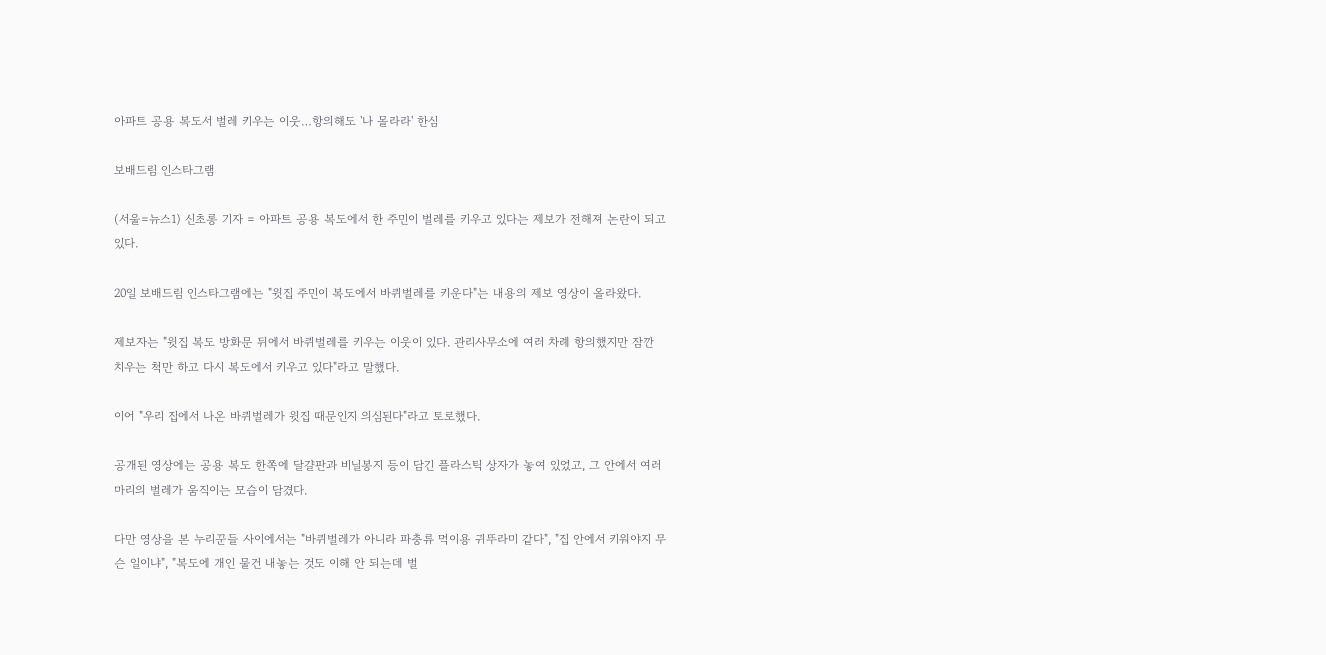아파트 공용 복도서 벌레 키우는 이웃…항의해도 '나 몰라라' 한심

보배드림 인스타그램

(서울=뉴스1) 신초롱 기자 = 아파트 공용 복도에서 한 주민이 벌레를 키우고 있다는 제보가 전해져 논란이 되고 있다.

20일 보배드림 인스타그램에는 "윗집 주민이 복도에서 바퀴벌레를 키운다"는 내용의 제보 영상이 올라왔다.

제보자는 "윗집 복도 방화문 뒤에서 바퀴벌레를 키우는 이웃이 있다. 관리사무소에 여러 차례 항의했지만 잠깐 치우는 척만 하고 다시 복도에서 키우고 있다"라고 말했다.

이어 "우리 집에서 나온 바퀴벌레가 윗집 때문인지 의심된다"라고 토로했다.

공개된 영상에는 공용 복도 한쪽에 달걀판과 비닐봉지 등이 담긴 플라스틱 상자가 놓여 있었고, 그 안에서 여러 마리의 벌레가 움직이는 모습이 담겼다.

다만 영상을 본 누리꾼들 사이에서는 "바퀴벌레가 아니라 파충류 먹이용 귀뚜라미 같다", "집 안에서 키워야지 무슨 일이냐", "복도에 개인 물건 내놓는 것도 이해 안 되는데 벌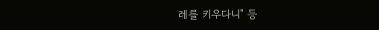레를 키우다니" 등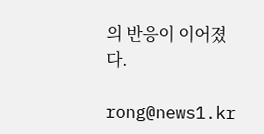의 반응이 이어졌다.

rong@news1.kr